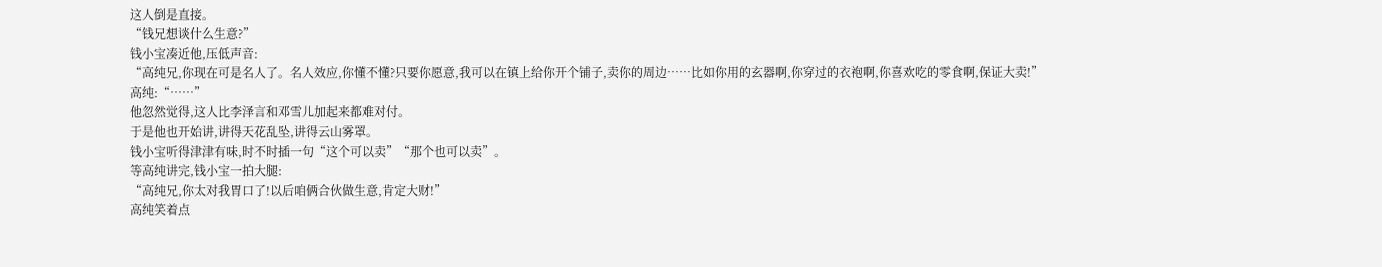这人倒是直接。
“钱兄想谈什么生意?”
钱小宝凑近他,压低声音:
“高纯兄,你现在可是名人了。名人效应,你懂不懂?只要你愿意,我可以在镇上给你开个铺子,卖你的周边……比如你用的玄器啊,你穿过的衣袍啊,你喜欢吃的零食啊,保证大卖!”
高纯:“……”
他忽然觉得,这人比李泽言和邓雪儿加起来都难对付。
于是他也开始讲,讲得天花乱坠,讲得云山雾罩。
钱小宝听得津津有味,时不时插一句“这个可以卖”“那个也可以卖”。
等高纯讲完,钱小宝一拍大腿:
“高纯兄,你太对我胃口了!以后咱俩合伙做生意,肯定大财!”
高纯笑着点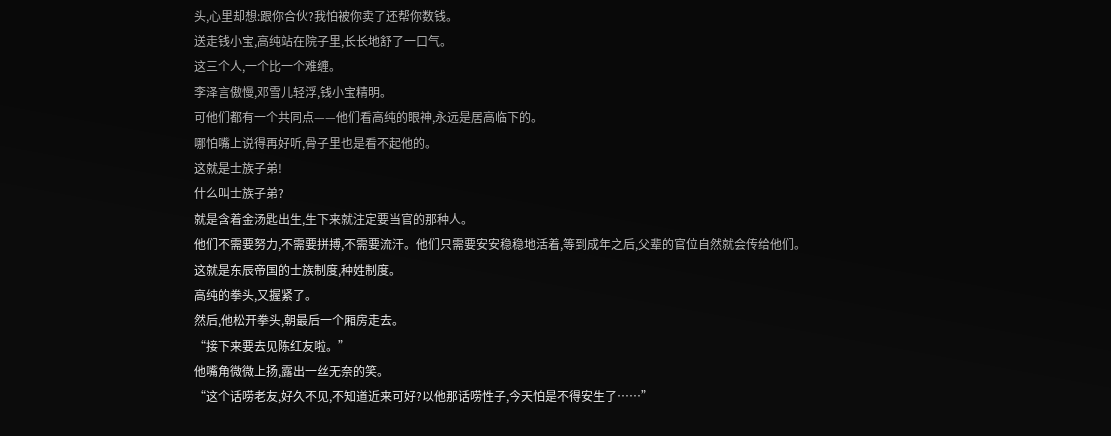头,心里却想:跟你合伙?我怕被你卖了还帮你数钱。
送走钱小宝,高纯站在院子里,长长地舒了一口气。
这三个人,一个比一个难缠。
李泽言傲慢,邓雪儿轻浮,钱小宝精明。
可他们都有一个共同点——他们看高纯的眼神,永远是居高临下的。
哪怕嘴上说得再好听,骨子里也是看不起他的。
这就是士族子弟!
什么叫士族子弟?
就是含着金汤匙出生,生下来就注定要当官的那种人。
他们不需要努力,不需要拼搏,不需要流汗。他们只需要安安稳稳地活着,等到成年之后,父辈的官位自然就会传给他们。
这就是东辰帝国的士族制度,种姓制度。
高纯的拳头,又握紧了。
然后,他松开拳头,朝最后一个厢房走去。
“接下来要去见陈红友啦。”
他嘴角微微上扬,露出一丝无奈的笑。
“这个话唠老友,好久不见,不知道近来可好?以他那话唠性子,今天怕是不得安生了……”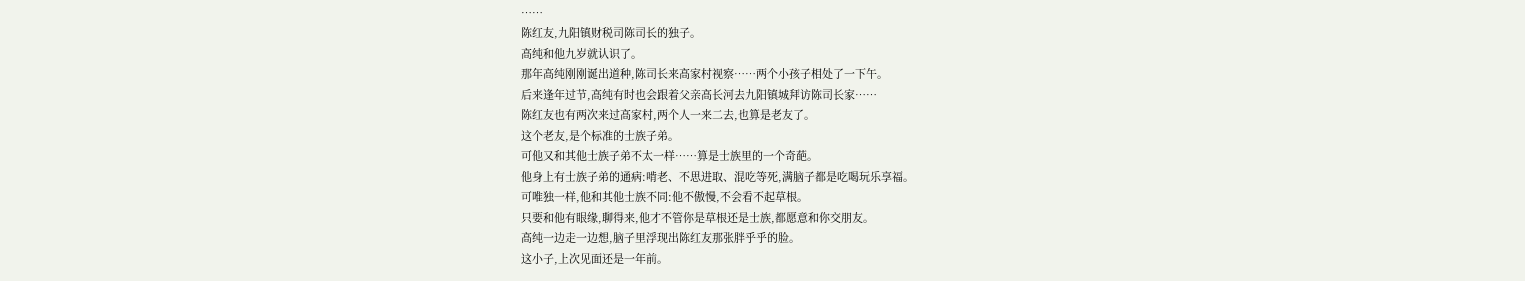……
陈红友,九阳镇财税司陈司长的独子。
高纯和他九岁就认识了。
那年高纯刚刚诞出道种,陈司长来高家村视察……两个小孩子相处了一下午。
后来逢年过节,高纯有时也会跟着父亲高长河去九阳镇城拜访陈司长家……
陈红友也有两次来过高家村,两个人一来二去,也算是老友了。
这个老友,是个标准的士族子弟。
可他又和其他士族子弟不太一样……算是士族里的一个奇葩。
他身上有士族子弟的通病:啃老、不思进取、混吃等死,满脑子都是吃喝玩乐享福。
可唯独一样,他和其他士族不同:他不傲慢,不会看不起草根。
只要和他有眼缘,聊得来,他才不管你是草根还是士族,都愿意和你交朋友。
高纯一边走一边想,脑子里浮现出陈红友那张胖乎乎的脸。
这小子,上次见面还是一年前。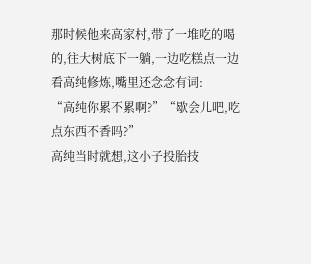那时候他来高家村,带了一堆吃的喝的,往大树底下一躺,一边吃糕点一边看高纯修炼,嘴里还念念有词:
“高纯你累不累啊?”“歇会儿吧,吃点东西不香吗?”
高纯当时就想,这小子投胎技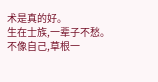术是真的好。
生在士族,一辈子不愁。
不像自己,草根一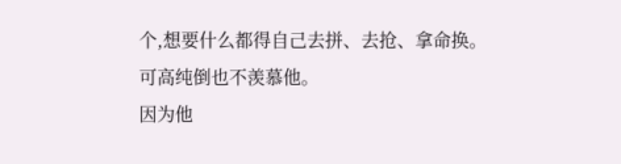个,想要什么都得自己去拼、去抢、拿命换。
可高纯倒也不羡慕他。
因为他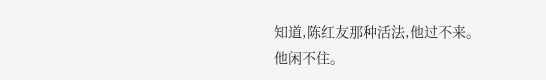知道,陈红友那种活法,他过不来。
他闲不住。